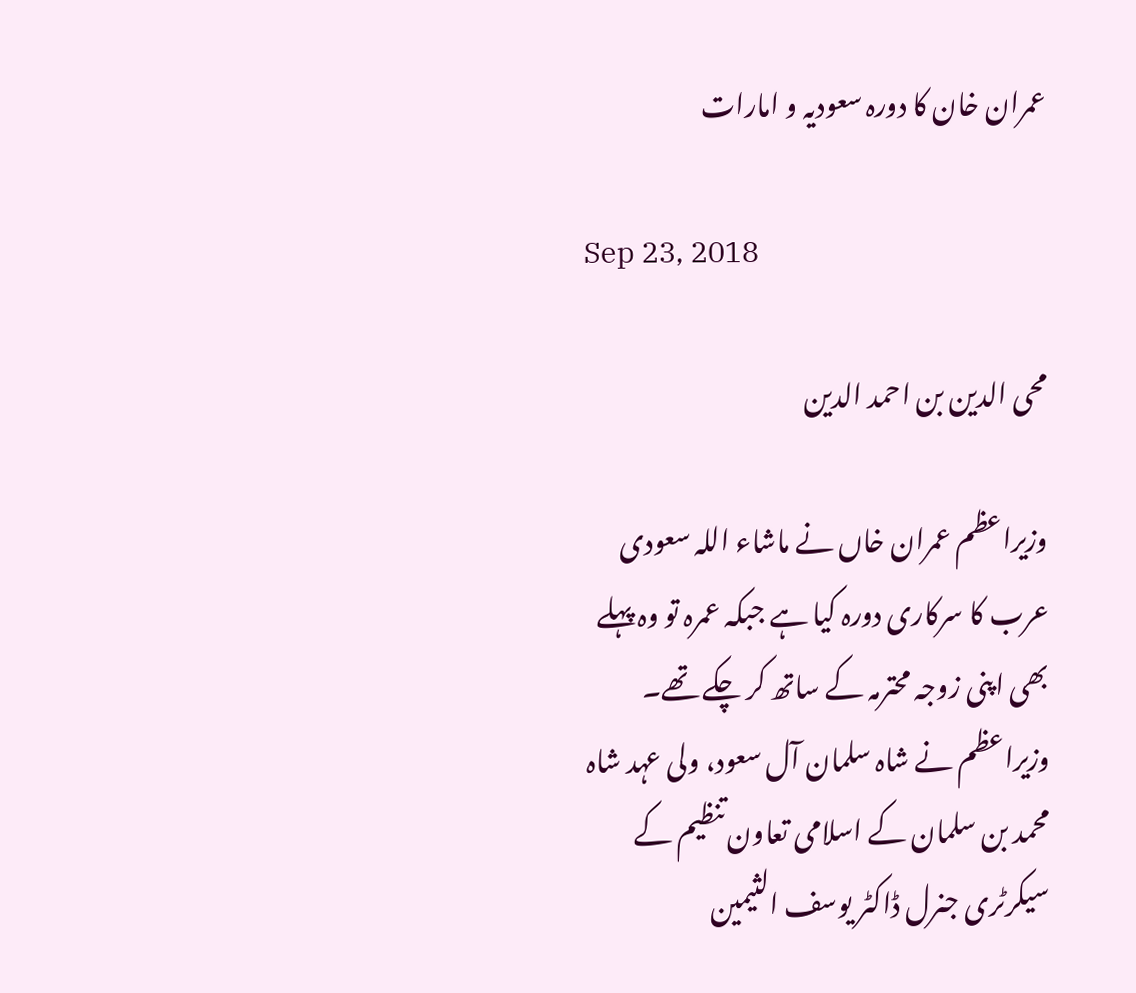عمران خان کا دورہ سعودیہ و امارات

Sep 23, 2018

محی الدین بن احمد الدین

وزیراعظم عمران خاں نے ماشاء اللہ سعودی عرب کا سرکاری دورہ کیا ہے جبکہ عمرہ تو وہ پہلے بھی اپنی زوجہ محترمہ کے ساتھ کر چکے تھے۔ وزیراعظم نے شاہ سلمان آل سعود، ولی عہد شاہ محمد بن سلمان کے اسلامی تعاون تنظیم کے سیکرٹری جنرل ڈاکٹر یوسف الثیمین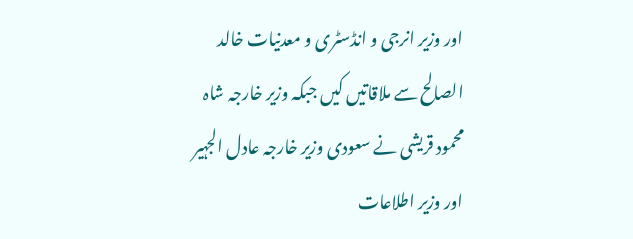اور وزیر انرجی و انڈسٹری و معدنیات خالد الصالح سے ملاقاتیں کیں جبکہ وزیر خارجہ شاہ محمود قریشی نے سعودی وزیر خارجہ عادل الجہیر اور وزیر اطلاعات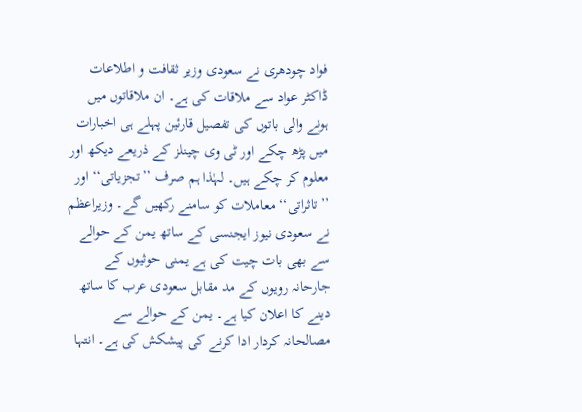فواد چودھری نے سعودی وزیر ثقافت و اطلاعات ڈاکٹر عواد سے ملاقات کی ہے۔ ان ملاقاتوں میں ہونے والی باتوں کی تفصیل قارئین پہلے ہی اخبارات میں پڑھ چکے اور ٹی وی چینلز کے ذریعے دیکھ اور معلوم کر چکے ہیں۔ لہٰذا ہم صرف ’’تجزیاتی‘‘ اور ’’تاثراتی‘‘ معاملات کو سامنے رکھیں گے۔ وزیراعظم نے سعودی نیوز ایجنسی کے ساتھ یمن کے حوالے سے بھی بات چیت کی ہے یمنی حوثیوں کے جارحانہ رویوں کے مد مقابل سعودی عرب کا ساتھ دینے کا اعلان کیا ہے۔ یمن کے حوالے سے مصالحانہ کردار ادا کرنے کی پیشکش کی ہے۔ انتہا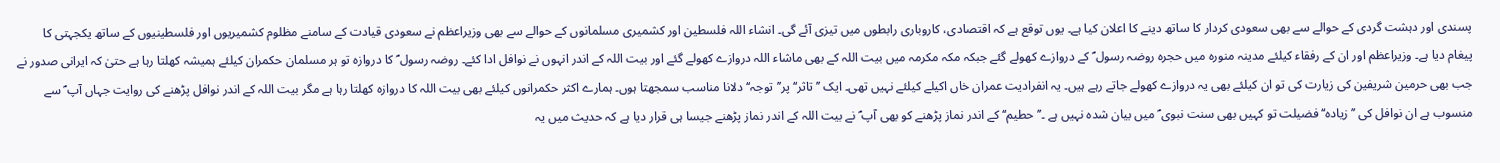پسندی اور دہشت گردی کے حوالے سے بھی سعودی کردار کا ساتھ دینے کا اعلان کیا ہے۔ یوں توقع ہے کہ اقتصادی، کاروباری رابطوں میں تیزی آئے گی۔ انشاء اللہ فلسطین اور کشمیری مسلمانوں کے حوالے سے بھی وزیراعظم نے سعودی قیادت کے سامنے مظلوم کشمیریوں اور فلسطینیوں کے ساتھ یکجہتی کا پیغام دیا ہے۔ وزیراعظم اور ان کے رفقاء کیلئے مدینہ منورہ میں حجرہ روضہ رسول ؐ کے دروازے کھولے گئے جبکہ مکہ مکرمہ میں بیت اللہ کے بھی ماشاء اللہ دروازے کھولے گئے اور بیت اللہ کے اندر انہوں نے نوافل ادا کئے۔ روضہ رسول ؐ کا دروازہ تو ہر مسلمان حکمران کیلئے ہمیشہ کھلتا رہا ہے حتیٰ کہ ایرانی صدور نے جب بھی حرمین شریفین کی زیارت کی تو ان کیلئے بھی یہ دروازے کھولے جاتے رہے ہیں۔ یہ انفرادیت عمران خاں اکیلے کیلئے نہیں تھی۔ ایک ’’تاثر‘‘ پر’’توجہ‘‘ دلانا مناسب سمجھتا ہوں۔ ہمارے اکثر حکمرانوں کیلئے بھی بیت اللہ کا دروازہ کھلتا رہا ہے مگر بیت اللہ کے اندر نوافل پڑھنے کی روایت جہاں آپ ؐ سے منسوب ہے ان نوافل کی ’’زیادہ‘‘ فضیلت تو کہیں بھی سنت نبوی ؐ میں بیان شدہ نہیں ہے ۔’’ حطیم‘‘ کے اندر نماز پڑھنے کو بھی آپ ؐ نے بیت اللہ کے اندر نماز پڑھنے جیسا ہی قرار دیا ہے کہ حدیث میں یہ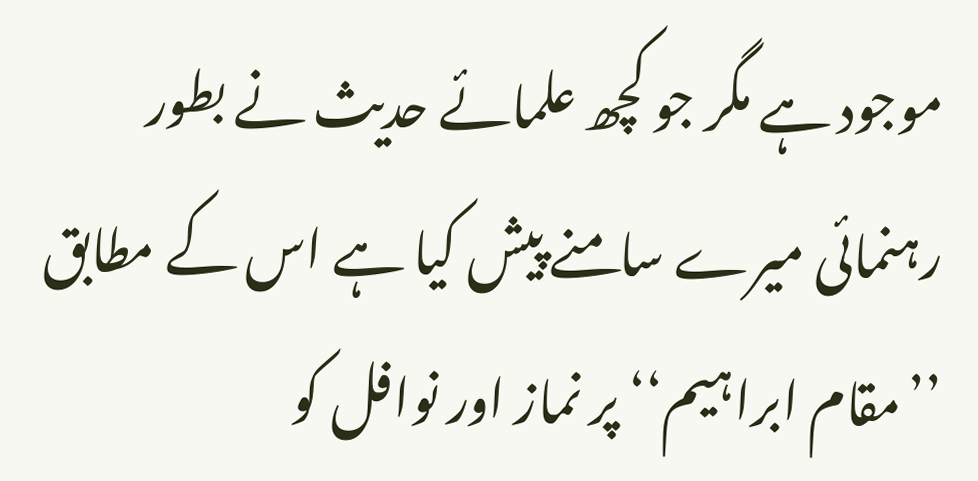موجود ہے مگر جو کچھ علمائے حدیث نے بطور رہنمائی میرے سامنے پیش کیا ہے اس کے مطابق ’’مقام ابراہیم‘‘ پر نماز اور نوافل کو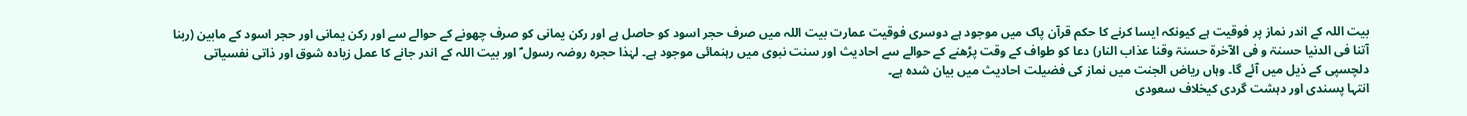بیت اللہ کے اندر نماز پر فوقیت ہے کیونکہ ایسا کرنے کا حکم قرآن پاک میں موجود ہے دوسری فوقیت عمارت بیت اللہ میں صرف حجر اسود کو حاصل ہے اور رکن یمانی کو صرف چھونے کے حوالے سے اور رکن یمانی اور حجر اسود کے مابین (ربنا آتنا فی الدنیا حسنۃ و فی الآخرۃ حسنۃ وقنا عذاب النار) دعا کو طواف کے وقت پڑھنے کے حوالے سے احادیث اور سنت نبوی میں رہنمائی موجود ہے۔ لہٰذا حجرہ روضہ رسول ؐ اور بیت اللہ کے اندر جانے کا عمل زیادہ شوق اور ذاتی نفسیاتی دلچسپی کے ذیل میں آئے گا۔ وہاں ریاض الجنت میں نماز کی فضیلت احادیث میں بیان شدہ ہے۔
انتہا پسندی اور دہشت گردی کیخلاف سعودی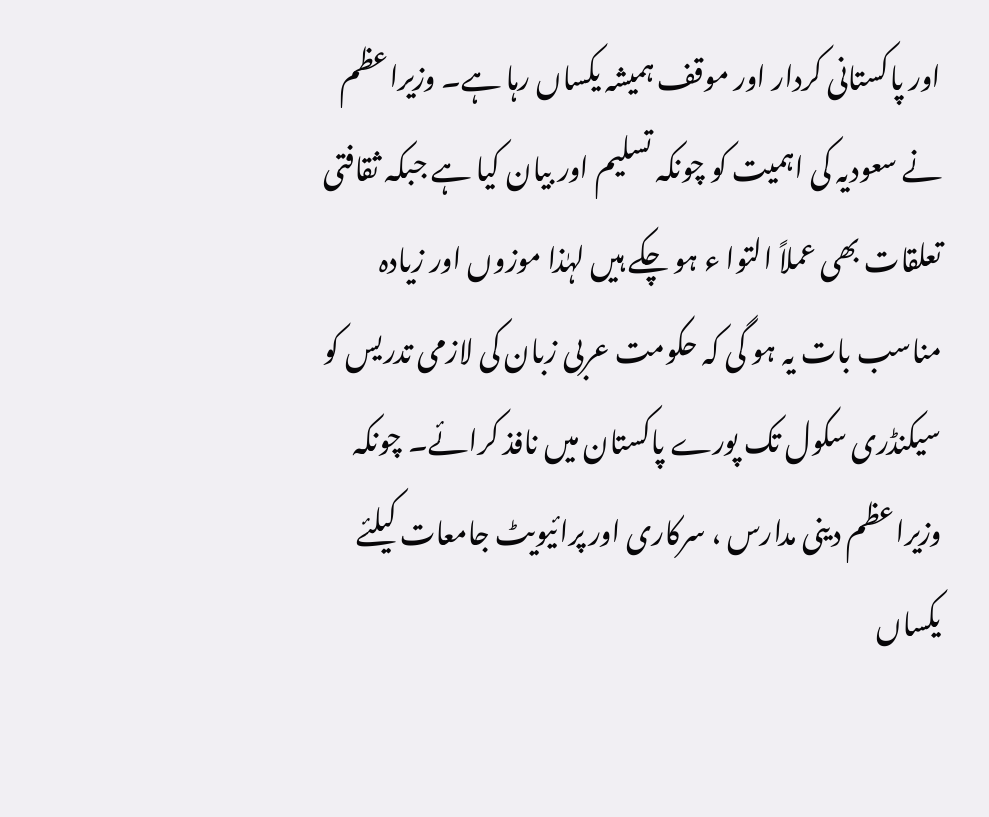اور پاکستانی کردار اور موقف ہمیشہ یکساں رہا ہے۔ وزیراعظم نے سعودیہ کی اہمیت کو چونکہ تسلیم اور بیان کیا ہے جبکہ ثقافتی تعلقات بھی عملاً التوا ء ہو چکے ہیں لہٰذا موزوں اور زیادہ مناسب بات یہ ہو گی کہ حکومت عربی زبان کی لازمی تدریس کو سیکنڈری سکول تک پورے پاکستان میں نافذ کرائے۔ چونکہ وزیراعظم دینی مدارس ، سرکاری اور پرائیویٹ جامعات کیلئے یکساں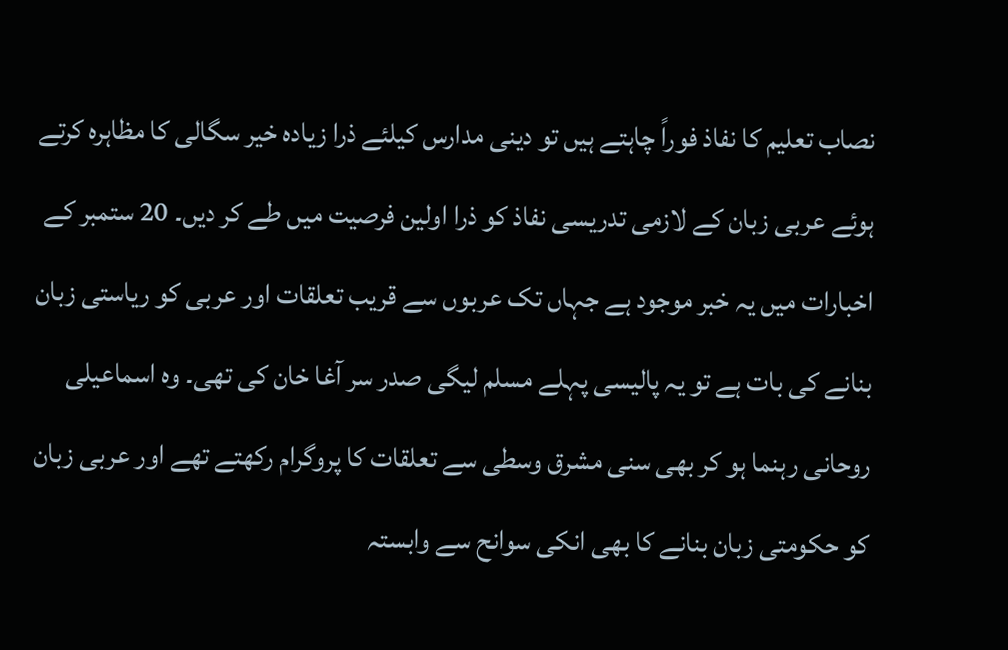نصاب تعلیم کا نفاذ فوراً چاہتے ہیں تو دینی مدارس کیلئے ذرا زیادہ خیر سگالی کا مظاہرہ کرتے ہوئے عربی زبان کے لازمی تدریسی نفاذ کو ذرا اولین فرصیت میں طے کر دیں۔ 20 ستمبر کے اخبارات میں یہ خبر موجود ہے جہاں تک عربوں سے قریب تعلقات اور عربی کو ریاستی زبان بنانے کی بات ہے تو یہ پالیسی پہلے مسلم لیگی صدر سر آغا خان کی تھی۔ وہ اسماعیلی روحانی رہنما ہو کر بھی سنی مشرق وسطی سے تعلقات کا پروگرام رکھتے تھے اور عربی زبان کو حکومتی زبان بنانے کا بھی انکی سوانح سے وابستہ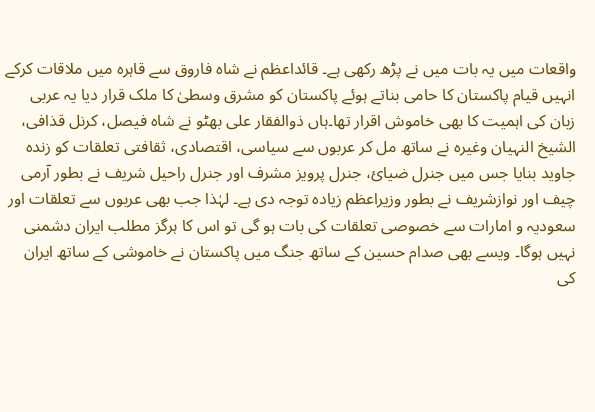واقعات میں یہ بات میں نے پڑھ رکھی ہے۔ قائداعظم نے شاہ فاروق سے قاہرہ میں ملاقات کرکے انہیں قیام پاکستان کا حامی بناتے ہوئے پاکستان کو مشرق وسطیٰ کا ملک قرار دیا یہ عربی زبان کی اہمیت کا بھی خاموش اقرار تھا۔ہاں ذوالفقار علی بھٹو نے شاہ فیصل، کرنل قذافی، الشیخ النہیان وغیرہ نے ساتھ مل کر عربوں سے سیاسی، اقتصادی، ثقافتی تعلقات کو زندہ جاوید بنایا جس میں جنرل ضیائ، جنرل پرویز مشرف اور جنرل راحیل شریف نے بطور آرمی چیف اور نوازشریف نے بطور وزیراعظم زیادہ توجہ دی ہے۔ لہٰذا جب بھی عربوں سے تعلقات اور سعودیہ و امارات سے خصوصی تعلقات کی بات ہو گی تو اس کا ہرگز مطلب ایران دشمنی نہیں ہوگا۔ ویسے بھی صدام حسین کے ساتھ جنگ میں پاکستان نے خاموشی کے ساتھ ایران کی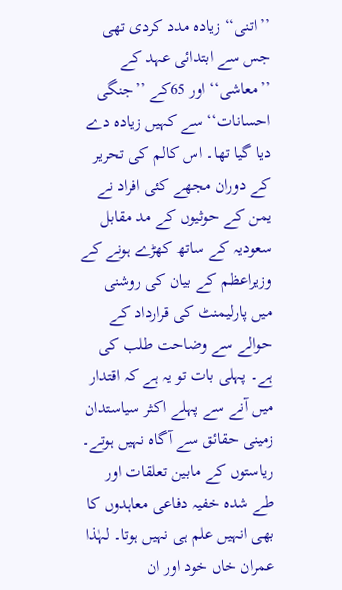’’اتنی‘‘ زیادہ مدد کردی تھی جس سے ابتدائی عہد کے ’’معاشی‘‘ اور 65کے ’’جنگی احسانات‘‘ سے کہیں زیادہ دے دیا گیا تھا۔ اس کالم کی تحریر کے دوران مجھے کئی افراد نے یمن کے حوثیوں کے مد مقابل سعودیہ کے ساتھ کھڑے ہونے کے وزیراعظم کے بیان کی روشنی میں پارلیمنٹ کی قرارداد کے حوالے سے وضاحت طلب کی ہے۔ پہلی بات تو یہ ہے کہ اقتدار میں آنے سے پہلے اکثر سیاستدان زمینی حقائق سے آگاہ نہیں ہوتے۔ ریاستوں کے مابین تعلقات اور طے شدہ خفیہ دفاعی معاہدوں کا بھی انہیں علم ہی نہیں ہوتا۔ لہٰذا عمران خاں خود اور ان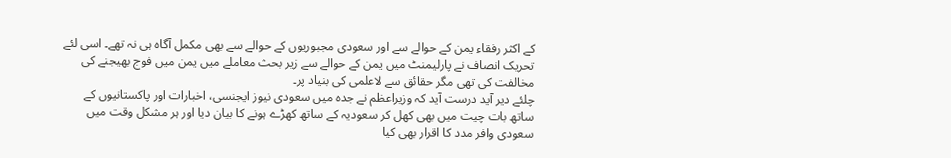کے اکثر رفقاء یمن کے حوالے سے اور سعودی مجبوریوں کے حوالے سے بھی مکمل آگاہ ہی نہ تھے۔ اسی لئے تحریک انصاف نے پارلیمنٹ میں یمن کے حوالے سے زیر بحث معاملے میں یمن میں فوج بھیجنے کی مخالفت کی تھی مگر حقائق سے لاعلمی کی بنیاد پر۔
چلئے دیر آید درست آید کہ وزیراعظم نے جدہ میں سعودی نیوز ایجنسی، اخبارات اور پاکستانیوں کے ساتھ بات چیت میں بھی کھل کر سعودیہ کے ساتھ کھڑے ہونے کا بیان دیا اور ہر مشکل وقت میں سعودی وافر مدد کا اقرار بھی کیا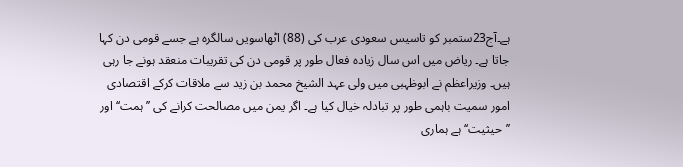ہے۔آج23ستمبر کو تاسیس سعودی عرب کی (88) اٹھاسویں سالگرہ ہے جسے قومی دن کہا جاتا ہے۔ ریاض میں اس سال زیادہ فعال طور پر قومی دن کی تقریبات منعقد ہونے جا رہی ہیں۔ وزیراعظم نے ابوظہبی میں ولی عہد الشیخ محمد بن زید سے ملاقات کرکے اقتصادی امور سمیت باہمی طور پر تبادلہ خیال کیا ہے۔ اگر یمن میں مصالحت کرانے کی ’’ہمت‘‘ اور ’’حیثیت‘‘ ہے ہماری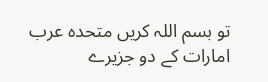تو بسم اللہ کریں متحدہ عرب امارات کے دو جزیرے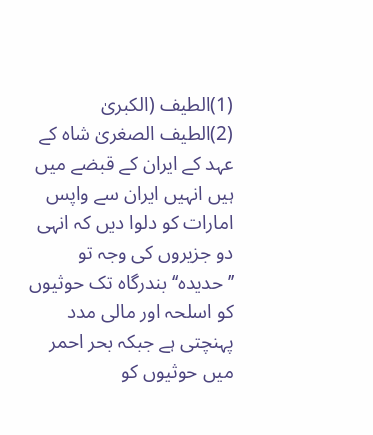(1)الطیف (الکبریٰ (2)الطیف الصغریٰ شاہ کے عہد کے ایران کے قبضے میں ہیں انہیں ایران سے واپس امارات کو دلوا دیں کہ انہی دو جزیروں کی وجہ تو ’’حدیدہ‘‘ بندرگاہ تک حوثیوں کو اسلحہ اور مالی مدد پہنچتی ہے جبکہ بحر احمر میں حوثیوں کو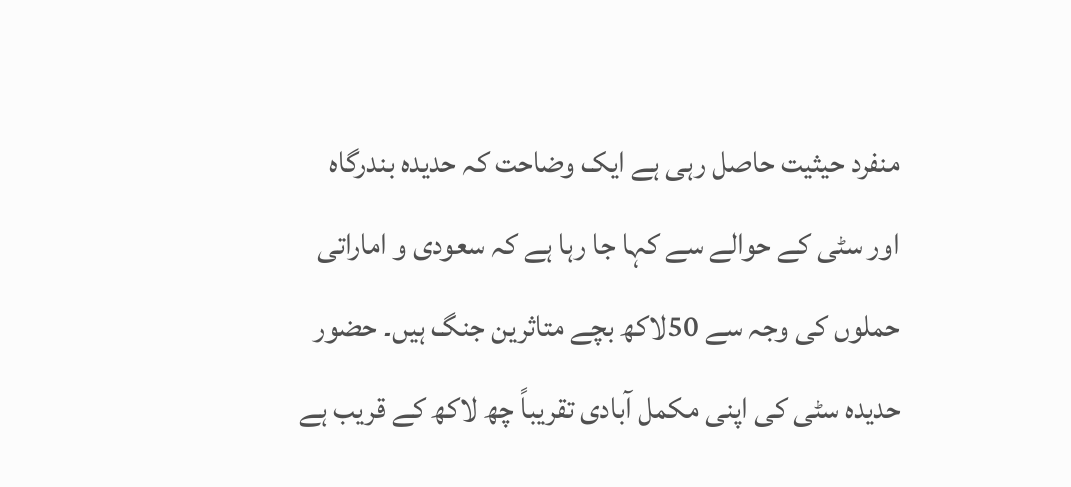منفرد حیثیت حاصل رہی ہے ایک وضاحت کہ حدیدہ بندرگاہ اور سٹی کے حوالے سے کہا جا رہا ہے کہ سعودی و اماراتی حملوں کی وجہ سے 50لاکھ بچے متاثرین جنگ ہیں۔ حضور حدیدہ سٹی کی اپنی مکمل آبادی تقریباً چھ لاکھ کے قریب ہے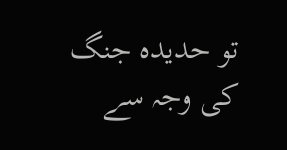تو حدیدہ جنگ کی وجہ سے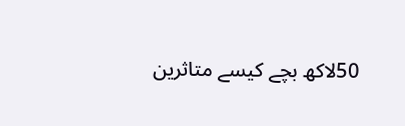50لاکھ بچے کیسے متاثرین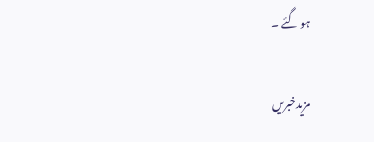ہو گئے ۔

مزیدخبریں